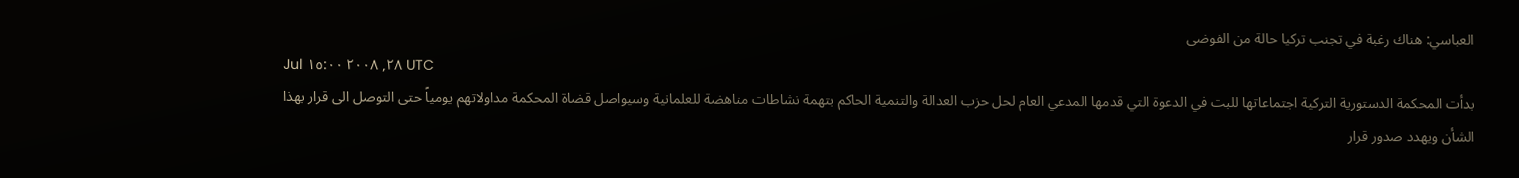العباسي: هناك رغبة في تجنب تركيا حالة من الفوضى
Jul ٢٨, ٢٠٠٨ ١٥:٠٠ UTC
بدأت المحكمة الدستورية التركية اجتماعاتها للبت في الدعوة التي قدمها المدعي العام لحل حزب العدالة والتنمية الحاكم بتهمة نشاطات مناهضة للعلمانية وسيواصل قضاة المحكمة مداولاتهم يومياً حتى التوصل الى قرار بهذا الشأن ويهدد صدور قرار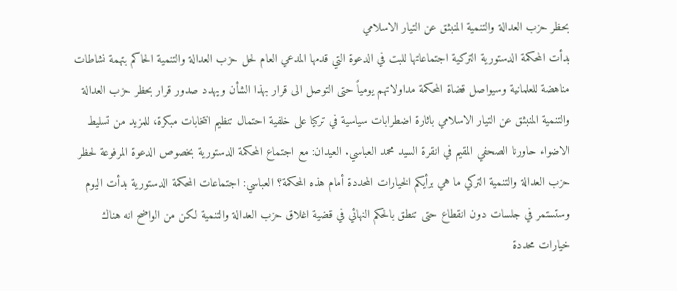بحظر حزب العدالة والتنمية المنبثق عن التيار الاسلامي
بدأت المحكمة الدستورية التركية اجتماعاتها للبت في الدعوة التي قدمها المدعي العام لحل حزب العدالة والتنمية الحاكم بتهمة نشاطات مناهضة للعلمانية وسيواصل قضاة المحكمة مداولاتهم يومياً حتى التوصل الى قرار بهذا الشأن ويهدد صدور قرار بحظر حزب العدالة والتنمية المنبثق عن التيار الاسلامي باثارة اضطرابات سياسية في تركيا على خلفية احتمال تنظيم انتخابات مبكرة، للمزيد من تسليط الاضواء حاورنا الصحفي المقيم في انقرة السيد محمد العباسي. العيدان: مع اجتماع المحكمة الدستورية بخصوص الدعوة المرفوعة لحظر حزب العدالة والتنمية التركي ما هي برأيكم الخيارات المحددة أمام هذه المحكمة؟ العباسي: اجتماعات المحكمة الدستورية بدأت اليوم وستستمر في جلسات دون انقطاع حتى تنطق بالحكم النهائي في قضية اغلاق حزب العدالة والتنمية لكن من الواضح انه هناك خيارات محددة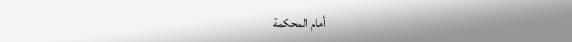أمام المحكمة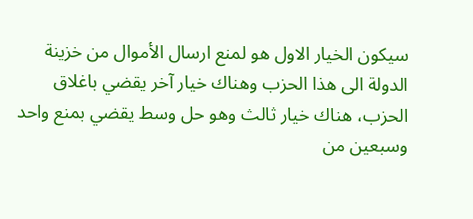سيكون الخيار الاول هو لمنع ارسال الأموال من خزينة الدولة الى هذا الحزب وهناك خيار آخر يقضي باغلاق الحزب، هناك خيار ثالث وهو حل وسط يقضي بمنع واحد وسبعين من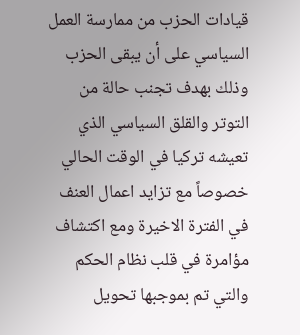قيادات الحزب من ممارسة العمل السياسي على أن يبقى الحزب وذلك بهدف تجنب حالة من التوتر والقلق السياسي الذي تعيشه تركيا في الوقت الحالي خصوصاً مع تزايد اعمال العنف في الفترة الاخيرة ومع اكتشاف مؤامرة في قلب نظام الحكم والتي تم بموجبها تحويل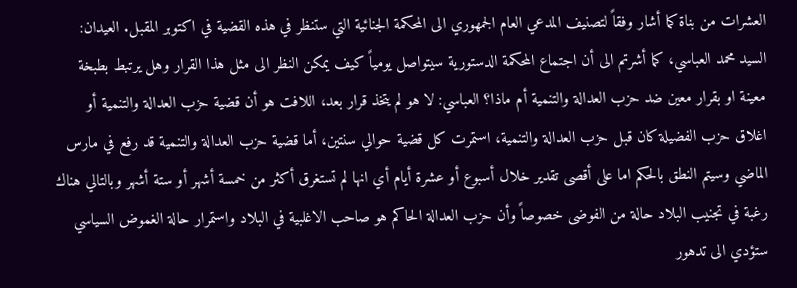العشرات من بناة كما أشار وفقاً لتصنيف المدعي العام الجمهوري الى المحكمة الجنائية التي ستنظر في هذه القضية في اكتوبر المقبل. العيدان: السيد محمد العباسي، كما أشرتم الى أن اجتماع المحكمة الدستورية سيتواصل يومياً كيف يمكن النظر الى مثل هذا القرار وهل يرتبط بطبخة معينة او بقرار معين ضد حزب العدالة والتنمية أم ماذا؟ العباسي: لا هو لم يتخذ قرار بعد، اللافت هو أن قضية حزب العدالة والتنمية أو اغلاق حزب الفضيلة كان قبل حزب العدالة والتنمية، استمرت كل قضية حوالي سنتين، أما قضية حزب العدالة والتنمية قد رفع في مارس الماضي وسيتم النطق بالحكم اما على أقصى تقدير خلال أسبوع أو عشرة أيام أي انها لم تستغرق أكثر من خمسة أشهر أو ستة أشهر وبالتالي هناك رغبة في تجنيب البلاد حالة من الفوضى خصوصاً وأن حزب العدالة الحاكم هو صاحب الاغلبية في البلاد واستمرار حالة الغموض السياسي ستؤدي الى تدهور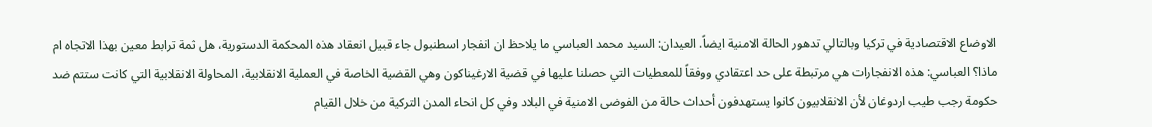الاوضاع الاقتصادية في تركيا وبالتالي تدهور الحالة الامنية ايضاً. العيدان: السيد محمد العباسي ما يلاحظ ان انفجار اسطنبول جاء قبيل انعقاد هذه المحكمة الدستورية، هل ثمة ترابط معين بهذا الاتجاه ام ماذا؟ العباسي: هذه الانفجارات هي مرتبطة على حد اعتقادي ووفقاً للمعطيات التي حصلنا عليها في قضية الارغيناكون وهي القضية الخاصة في العملية الانقلابية، المحاولة الانقلابية التي كانت ستتم ضد حكومة رجب طيب اردوغان لأن الانقلابيون كانوا يستهدفون أحداث حالة من الفوضى الامنية في البلاد وفي كل انحاء المدن التركية من خلال القيام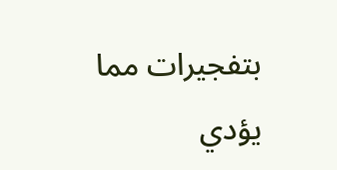بتفجيرات مما يؤدي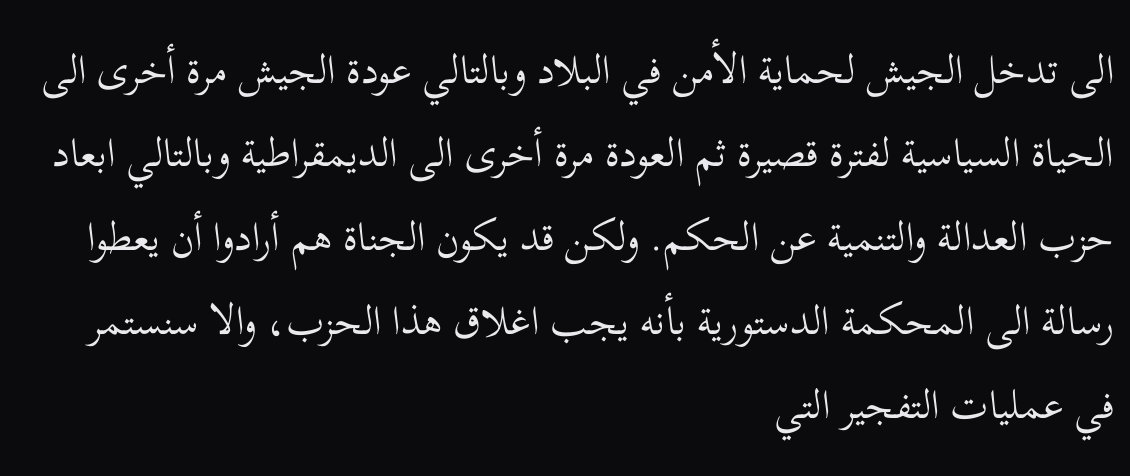الى تدخل الجيش لحماية الأمن في البلاد وبالتالي عودة الجيش مرة أخرى الى الحياة السياسية لفترة قصيرة ثم العودة مرة أخرى الى الديمقراطية وبالتالي ابعاد حزب العدالة والتنمية عن الحكم. ولكن قد يكون الجناة هم أرادوا أن يعطوا رسالة الى المحكمة الدستورية بأنه يجب اغلاق هذا الحزب، والا سنستمر في عمليات التفجير التي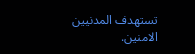تستهدف المدنيين الامنين.